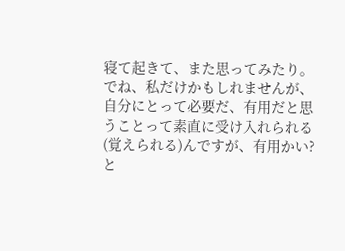寝て起きて、また思ってみたり。
でね、私だけかもしれませんが、自分にとって必要だ、有用だと思うことって素直に受け入れられる(覚えられる)んですが、有用かい?と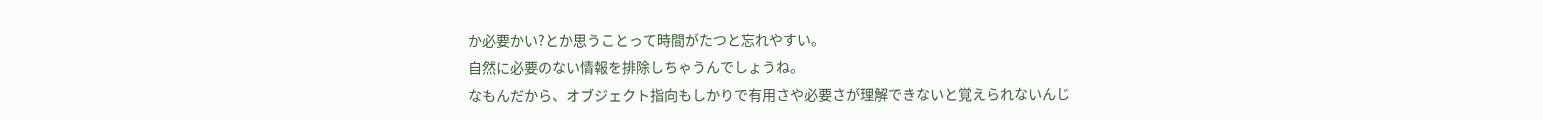か必要かい?とか思うことって時間がたつと忘れやすい。
自然に必要のない情報を排除しちゃうんでしょうね。
なもんだから、オブジェクト指向もしかりで有用さや必要さが理解できないと覚えられないんじ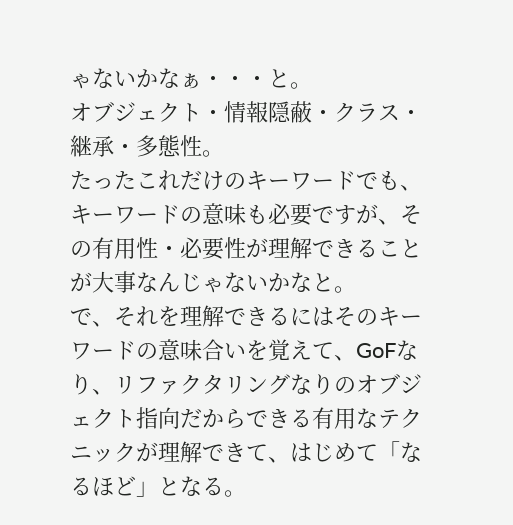ゃないかなぁ・・・と。
オブジェクト・情報隠蔽・クラス・継承・多態性。
たったこれだけのキーワードでも、キーワードの意味も必要ですが、その有用性・必要性が理解できることが大事なんじゃないかなと。
で、それを理解できるにはそのキーワードの意味合いを覚えて、GoFなり、リファクタリングなりのオブジェクト指向だからできる有用なテクニックが理解できて、はじめて「なるほど」となる。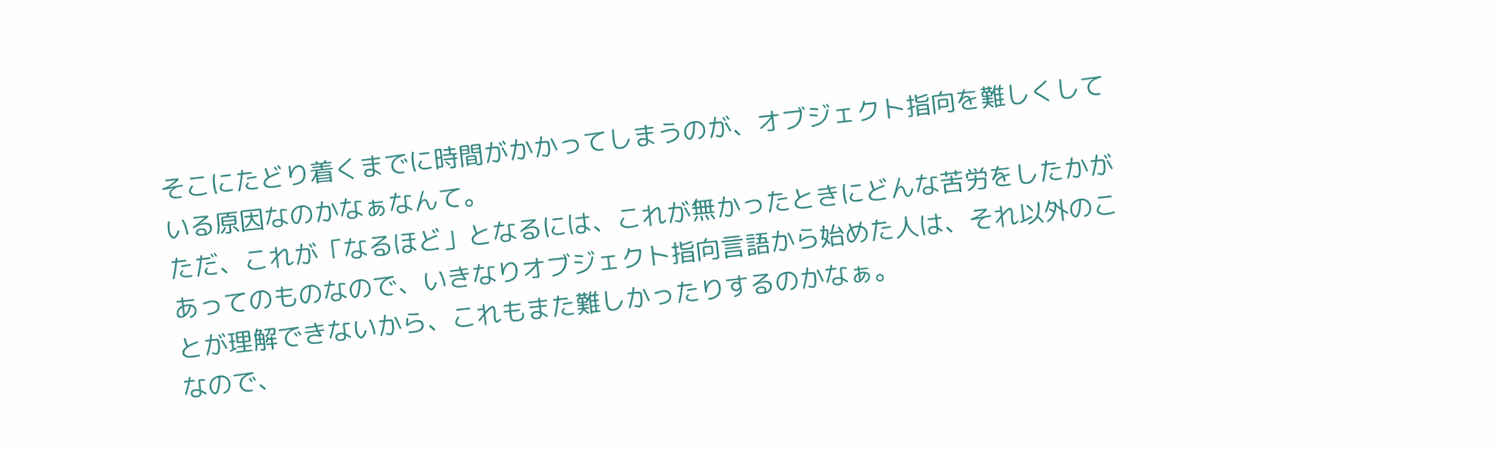そこにたどり着くまでに時間がかかってしまうのが、オブジェクト指向を難しくしている原因なのかなぁなんて。
ただ、これが「なるほど」となるには、これが無かったときにどんな苦労をしたかがあってのものなので、いきなりオブジェクト指向言語から始めた人は、それ以外のことが理解できないから、これもまた難しかったりするのかなぁ。
なので、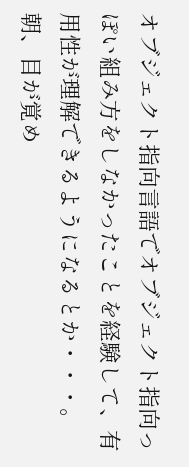オブジェクト指向言語でオブジェクト指向っぽい組み方をしなかったことを経験して、有用性が理解できるようになるとか・・・。
朝、目が覚め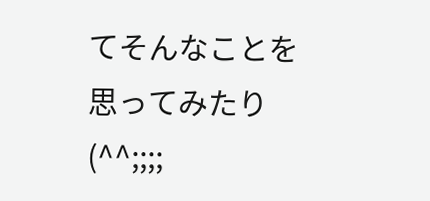てそんなことを思ってみたり(^^;;;;